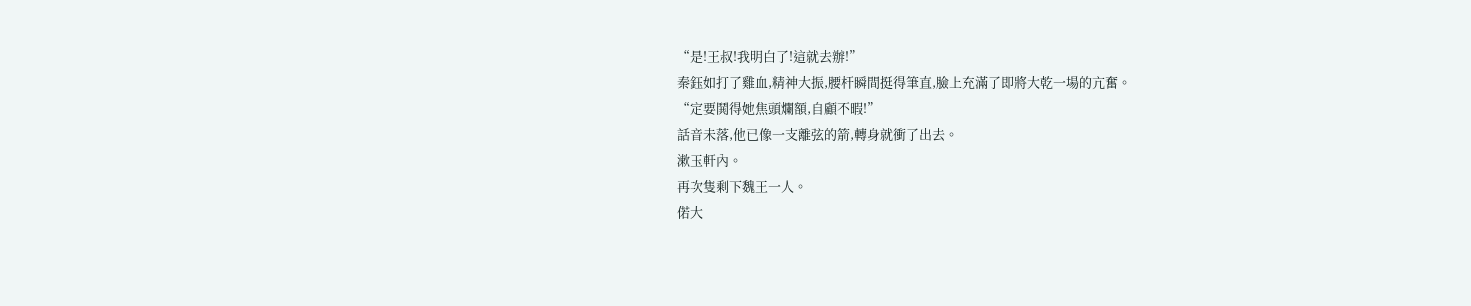“是!王叔!我明白了!這就去辦!”
秦鈺如打了雞血,精神大振,腰杆瞬間挺得筆直,臉上充滿了即將大乾一場的亢奮。
“定要鬨得她焦頭爛額,自顧不暇!”
話音未落,他已像一支離弦的箭,轉身就衝了出去。
漱玉軒內。
再次隻剩下魏王一人。
偌大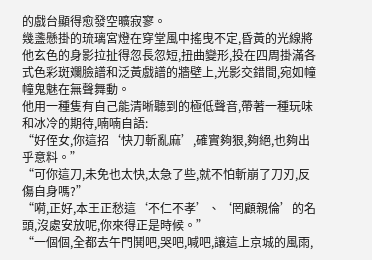的戲台顯得愈發空曠寂寥。
幾盞懸掛的琉璃宮燈在穿堂風中搖曳不定,昏黃的光線將他玄色的身影拉扯得忽長忽短,扭曲變形,投在四周掛滿各式色彩斑斕臉譜和泛黃戲譜的牆壁上,光影交錯間,宛如幢幢鬼魅在無聲舞動。
他用一種隻有自己能清晰聽到的極低聲音,帶著一種玩味和冰冷的期待,喃喃自語:
“好侄女,你這招‘快刀斬亂麻’,確實夠狠,夠絕,也夠出乎意料。”
“可你這刀,未免也太快,太急了些,就不怕斬崩了刀刃,反傷自身嗎?”
“嗬,正好,本王正愁這‘不仁不孝’、‘罔顧親倫’的名頭,沒處安放呢,你來得正是時候。”
“一個個,全都去午門鬨吧,哭吧,喊吧,讓這上京城的風雨,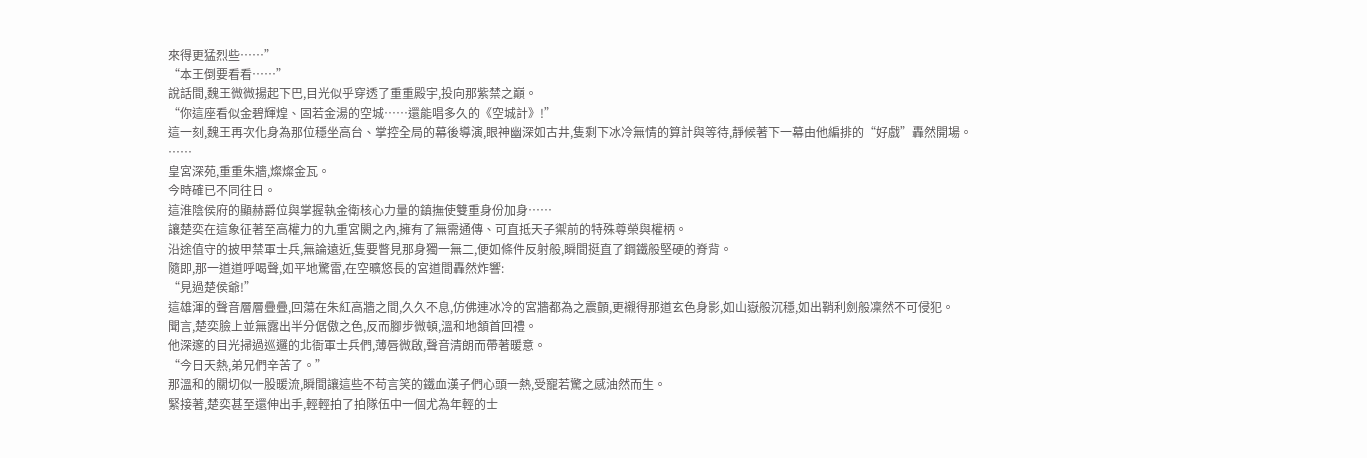來得更猛烈些……”
“本王倒要看看……”
說話間,魏王微微揚起下巴,目光似乎穿透了重重殿宇,投向那紫禁之巔。
“你這座看似金碧輝煌、固若金湯的空城……還能唱多久的《空城計》!”
這一刻,魏王再次化身為那位穩坐高台、掌控全局的幕後導演,眼神幽深如古井,隻剩下冰冷無情的算計與等待,靜候著下一幕由他編排的“好戲”轟然開場。
……
皇宮深苑,重重朱牆,燦燦金瓦。
今時確已不同往日。
這淮陰侯府的顯赫爵位與掌握執金衛核心力量的鎮撫使雙重身份加身……
讓楚奕在這象征著至高權力的九重宮闕之內,擁有了無需通傳、可直抵天子禦前的特殊尊榮與權柄。
沿途值守的披甲禁軍士兵,無論遠近,隻要瞥見那身獨一無二,便如條件反射般,瞬間挺直了鋼鐵般堅硬的脊背。
隨即,那一道道呼喝聲,如平地驚雷,在空曠悠長的宮道間轟然炸響:
“見過楚侯爺!”
這雄渾的聲音層層疊疊,回蕩在朱紅高牆之間,久久不息,仿佛連冰冷的宮牆都為之震顫,更襯得那道玄色身影,如山嶽般沉穩,如出鞘利劍般凜然不可侵犯。
聞言,楚奕臉上並無露出半分倨傲之色,反而腳步微頓,溫和地頷首回禮。
他深邃的目光掃過巡邏的北衙軍士兵們,薄唇微啟,聲音清朗而帶著暖意。
“今日天熱,弟兄們辛苦了。”
那溫和的關切似一股暖流,瞬間讓這些不苟言笑的鐵血漢子們心頭一熱,受寵若驚之感油然而生。
緊接著,楚奕甚至還伸出手,輕輕拍了拍隊伍中一個尤為年輕的士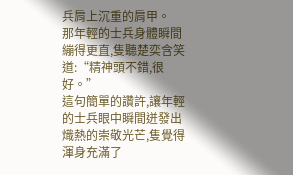兵肩上沉重的肩甲。
那年輕的士兵身體瞬間繃得更直,隻聽楚奕含笑道:“精神頭不錯,很好。”
這句簡單的讚許,讓年輕的士兵眼中瞬間迸發出熾熱的崇敬光芒,隻覺得渾身充滿了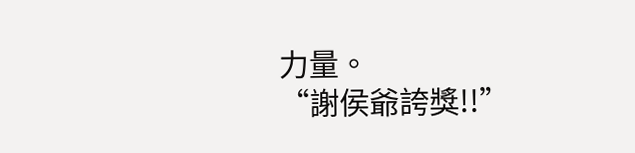力量。
“謝侯爺誇獎!!”